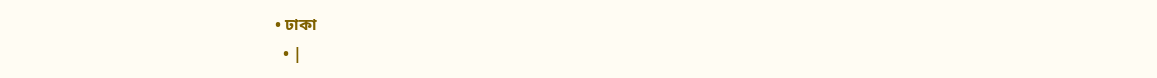• ঢাকা
  • |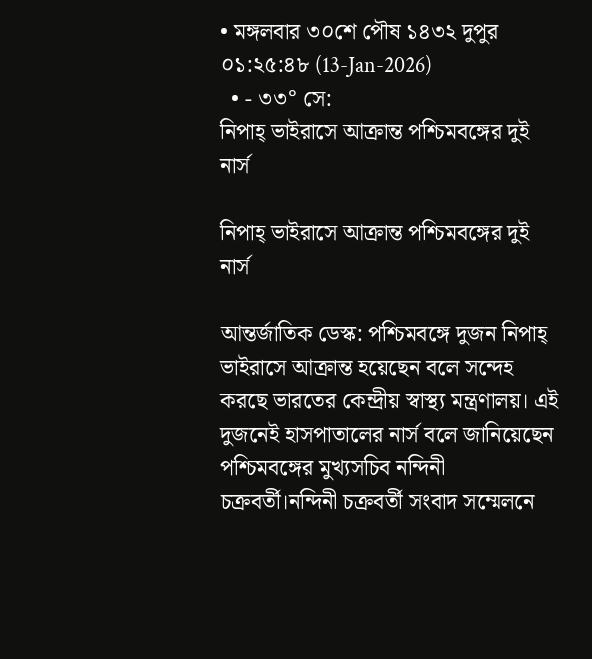• মঙ্গলবার ৩০শে পৌষ ১৪৩২ দুপুর ০১:২৫:৪৮ (13-Jan-2026)
  • - ৩৩° সে:
নিপাহ্ ভাইরাসে আক্রান্ত পশ্চিমবঙ্গের দুই নার্স

নিপাহ্ ভাইরাসে আক্রান্ত পশ্চিমবঙ্গের দুই নার্স

আন্তর্জাতিক ডেস্ক: পশ্চিমবঙ্গে দুজন নিপাহ্ ভাইরাসে আক্রান্ত হয়েছেন বলে সন্দেহ করছে ভারতের কেন্দ্রীয় স্বাস্থ্য মন্ত্রণালয়। এই দুজনেই হাসপাতালের নার্স বলে জানিয়েছেন পশ্চিমবঙ্গের মুখ্যসচিব নন্দিনী চক্রবর্তী।নন্দিনী চক্রবর্তী সংবাদ সম্মেলনে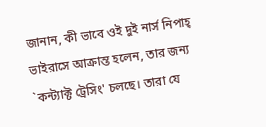জানান, কী ভাবে ওই দুই নার্স নিপাহ্ ভাইরাসে আক্রান্ত হলেন, তার জন্য `কন্ট্যাক্ট ট্রেসিং' চলছে। তারা যে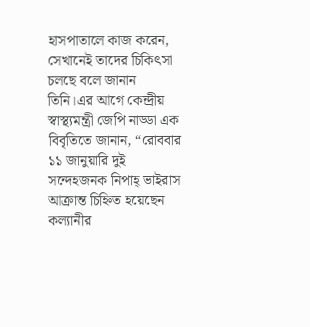হাসপাতালে কাজ করেন, সেখানেই তাদের চিকিৎসা চলছে বলে জানান তিনি।এর আগে কেন্দ্রীয় স্বাস্থ্যমন্ত্রী জেপি নাড্ডা এক বিবৃতিতে জানান, “রোববার ১১ জানুয়ারি দুই সন্দেহজনক নিপাহ্ ভাইরাস আক্রান্ত চিহ্নিত হয়েছেন কল্যানীর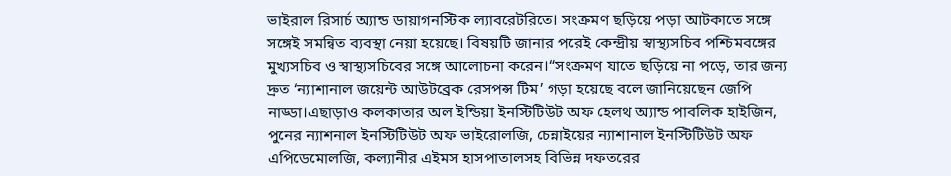ভাইরাল রিসার্চ অ্যান্ড ডায়াগনস্টিক ল্যাবরেটরিতে। সংক্রমণ ছড়িয়ে পড়া আটকাতে সঙ্গে সঙ্গেই সমন্বিত ব্যবস্থা নেয়া হয়েছে। বিষয়টি জানার পরেই কেন্দ্রীয় স্বাস্থ্যসচিব পশ্চিমবঙ্গের মুখ্যসচিব ও স্বাস্থ্যসচিবের সঙ্গে আলোচনা করেন।“সংক্রমণ যাতে ছড়িয়ে না পড়ে, তার জন্য দ্রুত ‘ন্যাশানাল জয়েন্ট আউটব্রেক রেসপন্স টিম’ গড়া হয়েছে বলে জানিয়েছেন জেপি নাড্ডা।এছাড়াও কলকাতার অল ইন্ডিয়া ইনস্টিটিউট অফ হেলথ অ্যান্ড পাবলিক হাইজিন, পুনের ন্যাশনাল ইনস্টিটিউট অফ ভাইরোলজি, চেন্নাইয়ের ন্যাশানাল ইনস্টিটিউট অফ এপিডেমোলজি, কল্যানীর এইমস হাসপাতালসহ বিভিন্ন দফতরের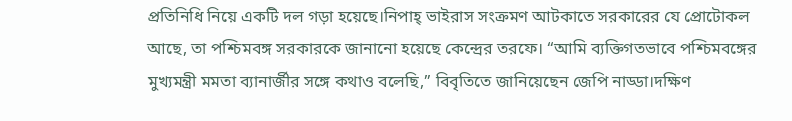প্রতিনিধি নিয়ে একটি দল গড়া হয়েছে।নিপাহ্ ভাইরাস সংক্রমণ আটকাতে সরকারের যে প্রোটোকল আছে, তা পশ্চিমবঙ্গ সরকারকে জানানো হয়েছে কেন্দ্রের তরফে। “আমি ব্যক্তিগতভাবে পশ্চিমবঙ্গের মুখ্যমন্ত্রী মমতা ব্যানার্জীর সঙ্গে কথাও বলেছি,” বিবৃতিতে জানিয়েছেন জেপি নাড্ডা।দক্ষিণ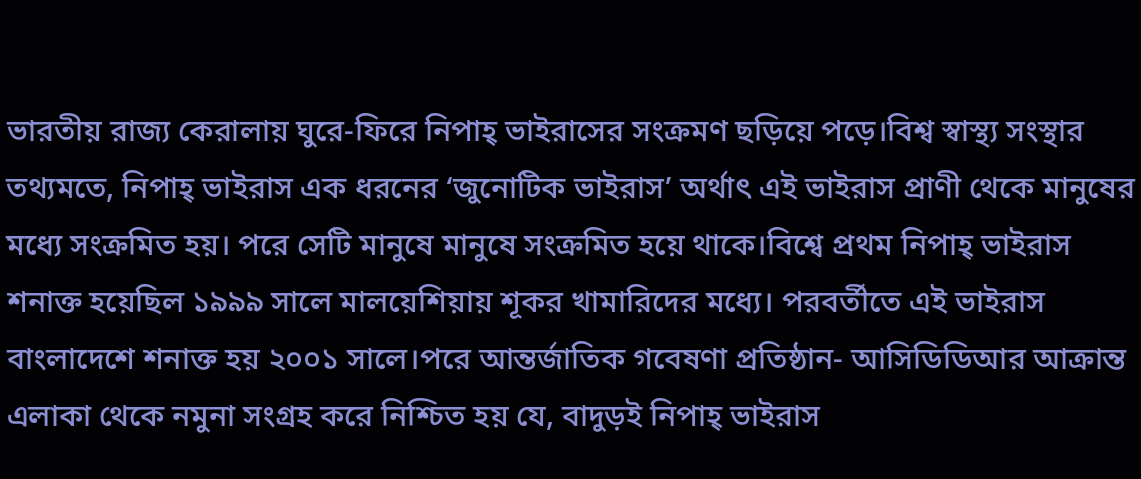ভারতীয় রাজ্য কেরালায় ঘুরে-ফিরে নিপাহ্ ভাইরাসের সংক্রমণ ছড়িয়ে পড়ে।বিশ্ব স্বাস্থ্য সংস্থার তথ্যমতে, নিপাহ্‌ ভাইরাস এক ধরনের ‘জুনোটিক ভাইরাস’ অর্থাৎ এই ভাইরাস প্রাণী থেকে মানুষের মধ্যে সংক্রমিত হয়। পরে সেটি মানুষে মানুষে সংক্রমিত হয়ে থাকে।বিশ্বে প্রথম নিপাহ্‌ ভাইরাস শনাক্ত হয়েছিল ১৯৯৯ সালে মালয়েশিয়ায় শূকর খামারিদের মধ্যে। পরবর্তীতে এই ভাইরাস বাংলাদেশে শনাক্ত হয় ২০০১ সালে।পরে আন্তর্জাতিক গবেষণা প্রতিষ্ঠান- আসিডিডিআর আক্রান্ত এলাকা থেকে নমুনা সংগ্রহ করে নিশ্চিত হয় যে, বাদুড়ই নিপাহ্‌ ভাইরাস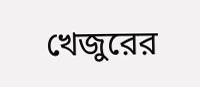খেজুরের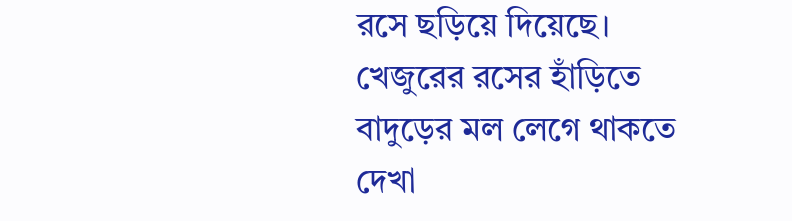রসে ছড়িয়ে দিয়েছে। খেজুরের রসের হাঁড়িতে বাদুড়ের মল লেগে থাকতে দেখা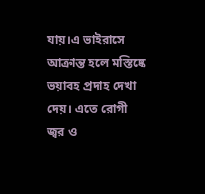যায়।এ ভাইরাসে আক্রান্ত হলে মস্তিষ্কে ভয়াবহ প্রদাহ দেখা দেয়। এতে রোগী জ্বর ও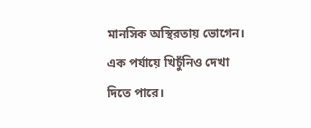মানসিক অস্থিরতায় ভোগেন। এক পর্যায়ে খিচুঁনিও দেখা দিতে পারে।